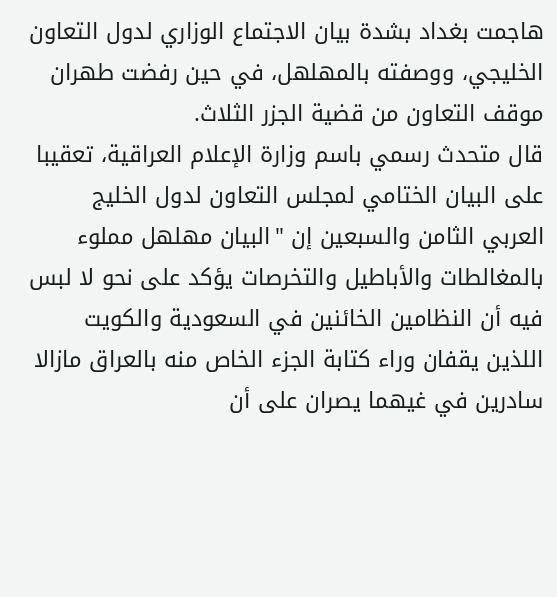هاجمت بغداد بشدة بيان الاجتماع الوزاري لدول التعاون الخليجي، ووصفته بالمهلهل، في حين رفضت طهران موقف التعاون من قضية الجزر الثلاث.
قال متحدث رسمي باسم وزارة الإعلام العراقية، تعقيبا على البيان الختامي لمجلس التعاون لدول الخليج العربي الثامن والسبعين إن "البيان مهلهل مملوء بالمغالطات والأباطيل والتخرصات يؤكد على نحو لا لبس فيه أن النظامين الخائنين في السعودية والكويت اللذين يقفان وراء كتابة الجزء الخاص منه بالعراق مازالا سادرين في غيهما يصران على أن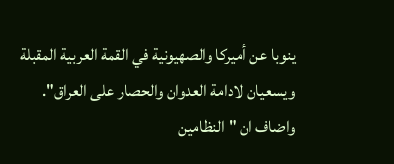ينوبا عن أميركا والصهيونية في القمة العربية المقبلة ويسعيان لادامة العدوان والحصار على العراق".
واضاف ان "النظامين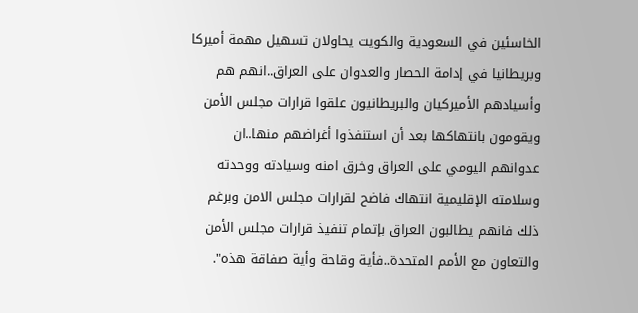الخاسئين في السعودية والكويت يحاولان تسهيل مهمة أميركا وبريطانيا في إدامة الحصار والعدوان على العراق..انهم هم وأسيادهم الأميركيان والبريطانيون علقوا قرارات مجلس الأمن ويقومون بانتهاكها بعد أن استنفذوا أغراضهم منها..ان عدوانهم اليومي على العراق وخرق امنه وسيادته ووحدته وسلامته الإقليمية انتهاك فاضح لقرارات مجلس الامن وبرغم ذلك فانهم يطالبون العراق بإتمام تنفيذ قرارات مجلس الأمن والتعاون مع الأمم المتحدة..فأية وقاحة وأية صفاقة هذه".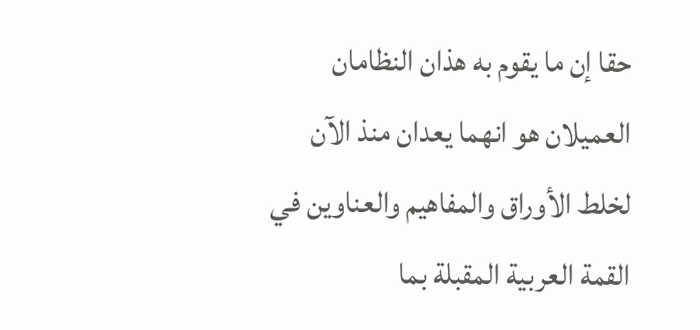حقا إن ما يقوم به هذان النظامان العميلان هو انهما يعدان منذ الآن لخلط الأوراق والمفاهيم والعناوين في القمة العربية المقبلة بما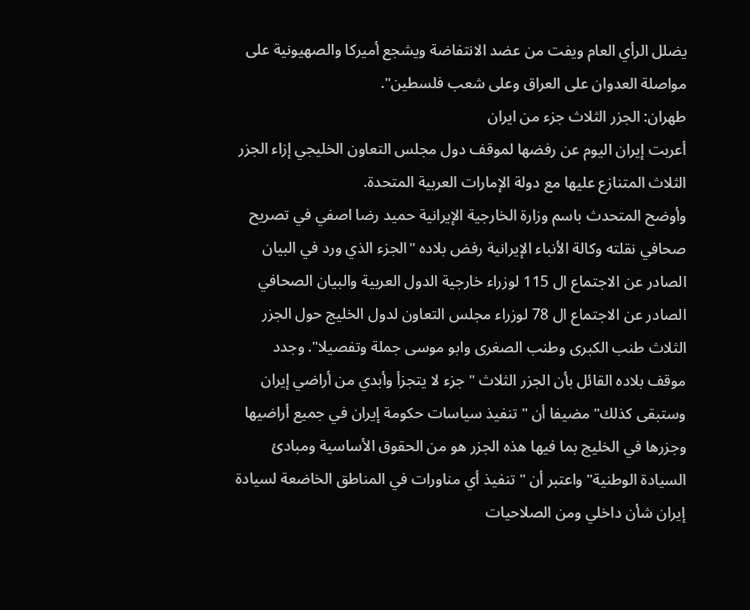يضلل الرأي العام ويفت من عضد الانتفاضة ويشجع أميركا والصهيونية على مواصلة العدوان على العراق وعلى شعب فلسطين".
طهران: الجزر الثلاث جزء من ايران
أعربت إيران اليوم عن رفضها لموقف دول مجلس التعاون الخليجي إزاء الجزر الثلاث المتنازع عليها مع دولة الإمارات العربية المتحدة.
وأوضح المتحدث باسم وزارة الخارجية الإيرانية حميد رضا اصفي في تصريح صحافي نقلته وكالة الأنباء الإيرانية رفض بلاده "الجزء الذي ورد في البيان الصادر عن الاجتماع ال 115 لوزراء خارجية الدول العربية والبيان الصحافي الصادر عن الاجتماع ال 78 لوزراء مجلس التعاون لدول الخليج حول الجزر الثلاث طنب الكبرى وطنب الصغرى وابو موسى جملة وتفصيلا". وجدد موقف بلاده القائل بأن الجزر الثلاث "جزء لا يتجزأ وأبدي من أراضي إيران وستبقى كذلك" مضيفا أن "تنفيذ سياسات حكومة إيران في جميع أراضيها وجزرها في الخليج بما فيها هذه الجزر هو من الحقوق الأساسية ومبادئ السيادة الوطنية" واعتبر أن "تنفيذ أي مناورات في المناطق الخاضعة لسيادة إيران شأن داخلي ومن الصلاحيات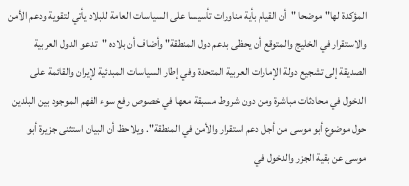المؤكدة لها" موضحا "أن القيام بأية مناورات تأسيسا على السياسات العامة للبلاد يأتي لتقوية ودعم الأمن والاستقرار في الخليج والمتوقع أن يحظى بدعم دول المنطقة" وأضاف أن بلاده "تدعو الدول العربية الصديقة إلى تشجيع دولة الإمارات العربية المتحدة وفي إطار السياسات المبدئية لإيران والقائمة على الدخول في محادثات مباشرة ومن دون شروط مسبقة معها في خصوص رفع سوء الفهم الموجود بين البلدين حول موضوع أبو موسى من أجل دعم استقرار والأمن في المنطقة". ويلاحظ أن البيان استثنى جزيرة أبو موسى عن بقية الجزر والدخول في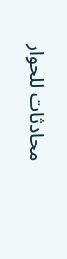محادثات للحوار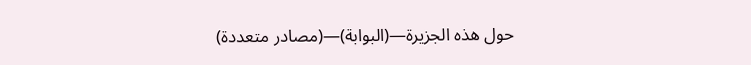حول هذه الجزيرة—(البوابة)—(مصادر متعددة)